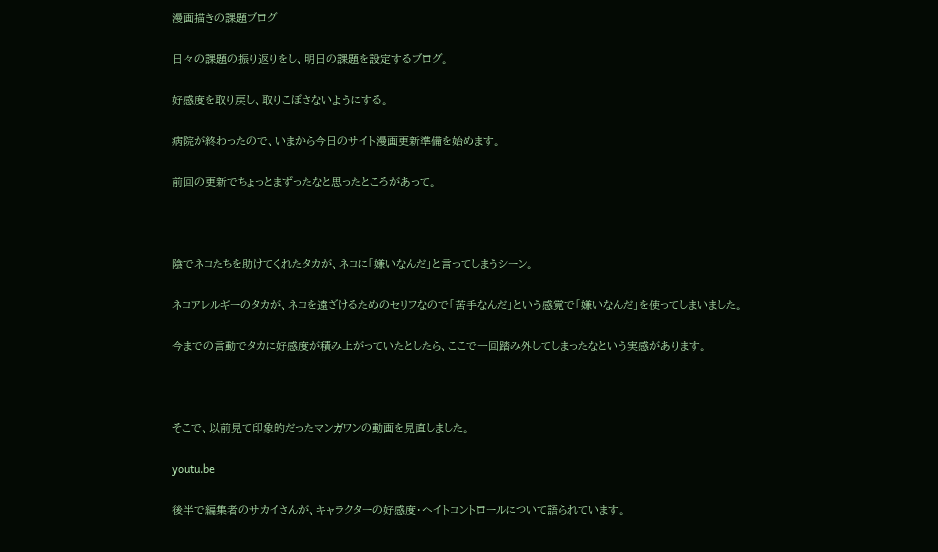漫画描きの課題ブログ

日々の課題の振り返りをし、明日の課題を設定するブログ。

好感度を取り戻し、取りこぼさないようにする。

病院が終わったので、いまから今日のサイト漫画更新準備を始めます。

前回の更新でちょっとまずったなと思ったところがあって。



陰でネコたちを助けてくれたタカが、ネコに「嫌いなんだ」と言ってしまうシーン。

ネコアレルギーのタカが、ネコを遠ざけるためのセリフなので「苦手なんだ」という感覚で「嫌いなんだ」を使ってしまいました。

今までの言動でタカに好感度が積み上がっていたとしたら、ここで一回踏み外してしまったなという実感があります。



そこで、以前見て印象的だったマンガワンの動画を見直しました。

youtu.be

後半で編集者のサカイさんが、キャラクターの好感度・ヘイトコントロールについて語られています。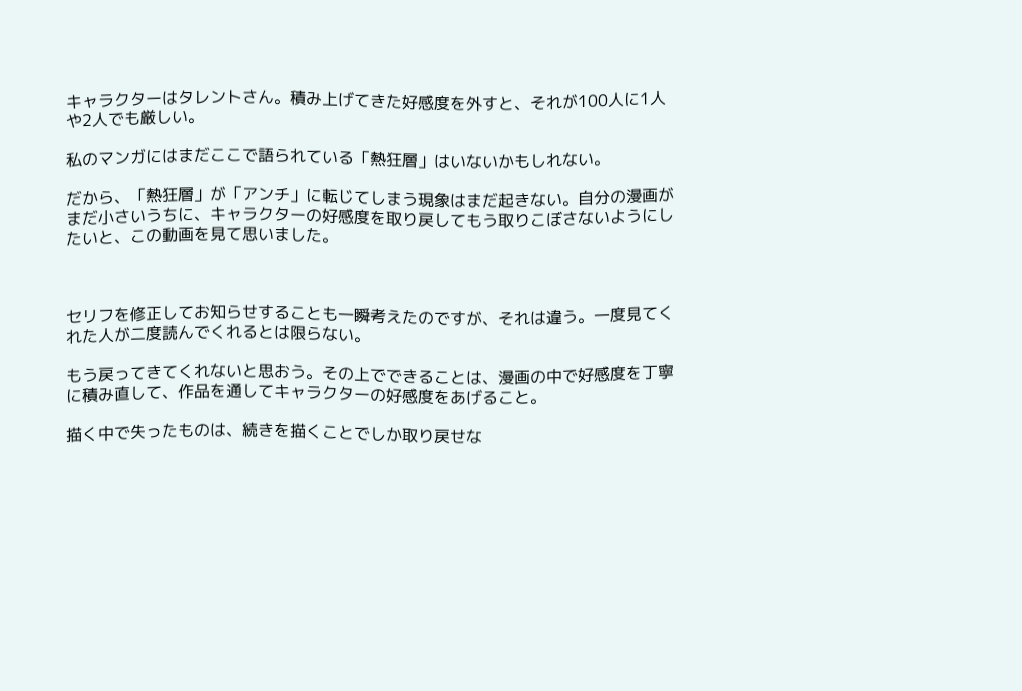キャラクターはタレントさん。積み上げてきた好感度を外すと、それが100人に1人や2人でも厳しい。

私のマンガにはまだここで語られている「熱狂層」はいないかもしれない。

だから、「熱狂層」が「アンチ」に転じてしまう現象はまだ起きない。自分の漫画がまだ小さいうちに、キャラクターの好感度を取り戻してもう取りこぼさないようにしたいと、この動画を見て思いました。



セリフを修正してお知らせすることも一瞬考えたのですが、それは違う。一度見てくれた人が二度読んでくれるとは限らない。

もう戻ってきてくれないと思おう。その上でできることは、漫画の中で好感度を丁寧に積み直して、作品を通してキャラクターの好感度をあげること。

描く中で失ったものは、続きを描くことでしか取り戻せな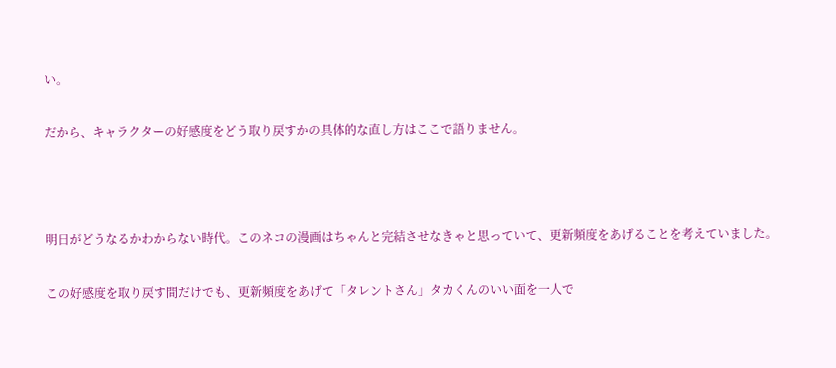い。

だから、キャラクターの好感度をどう取り戻すかの具体的な直し方はここで語りません。



明日がどうなるかわからない時代。このネコの漫画はちゃんと完結させなきゃと思っていて、更新頻度をあげることを考えていました。

この好感度を取り戻す間だけでも、更新頻度をあげて「タレントさん」タカくんのいい面を一人で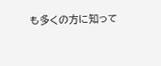も多くの方に知って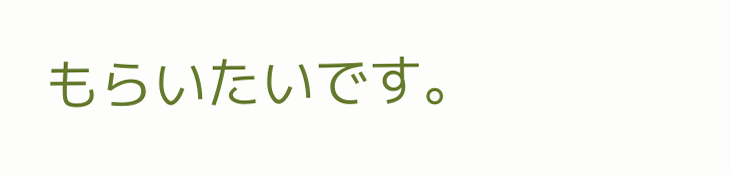もらいたいです。